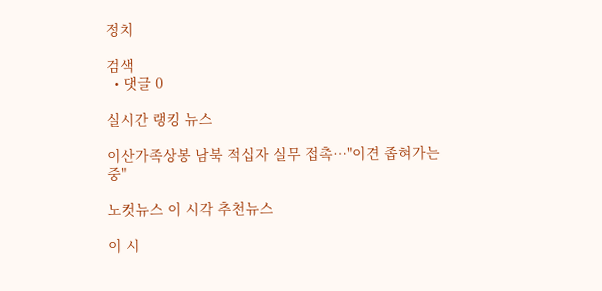정치

검색
  • 댓글 0

실시간 랭킹 뉴스

이산가족상봉 남북 적십자 실무 접촉…"이견 좁혀가는 중"

노컷뉴스 이 시각 추천뉴스

이 시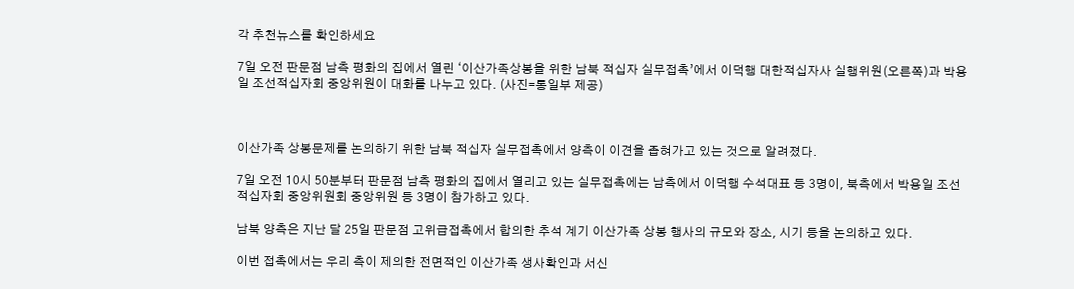각 추천뉴스를 확인하세요

7일 오전 판문점 남측 평화의 집에서 열린 ‘이산가족상봉을 위한 남북 적십자 실무접촉’에서 이덕행 대한적십자사 실행위원(오른쪽)과 박용일 조선적십자회 중앙위원이 대화를 나누고 있다. (사진=통일부 제공)



이산가족 상봉문제를 논의하기 위한 남북 적십자 실무접촉에서 양측이 이견을 좁혀가고 있는 것으로 알려졌다.

7일 오전 10시 50분부터 판문점 남측 평화의 집에서 열리고 있는 실무접촉에는 남측에서 이덕행 수석대표 등 3명이, 북측에서 박용일 조선적십자회 중앙위원회 중앙위원 등 3명이 참가하고 있다.

남북 양측은 지난 달 25일 판문점 고위급접촉에서 합의한 추석 계기 이산가족 상봉 행사의 규모와 장소, 시기 등을 논의하고 있다.

이번 접촉에서는 우리 측이 제의한 전면적인 이산가족 생사확인과 서신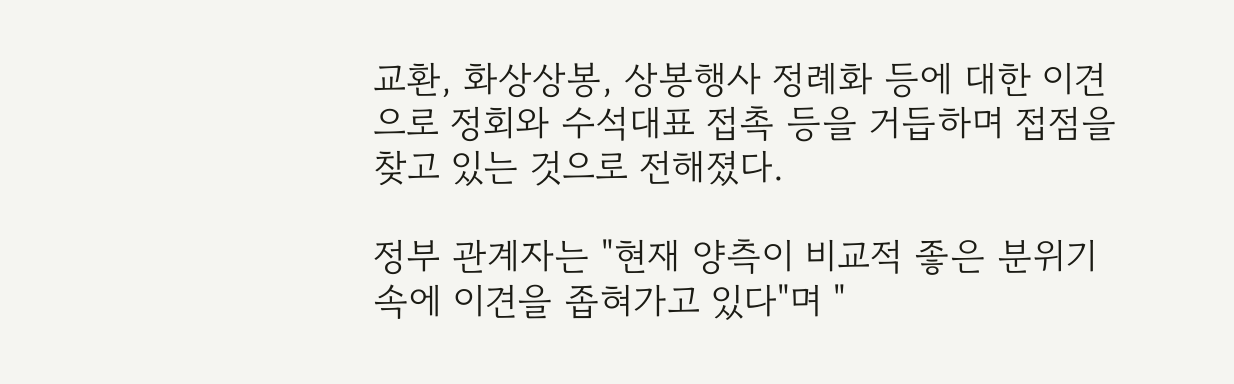교환, 화상상봉, 상봉행사 정례화 등에 대한 이견으로 정회와 수석대표 접촉 등을 거듭하며 접점을 찾고 있는 것으로 전해졌다.

정부 관계자는 "현재 양측이 비교적 좋은 분위기 속에 이견을 좁혀가고 있다"며 "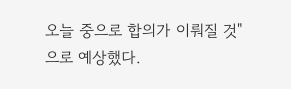오늘 중으로 합의가 이뤄질 것"으로 예상했다.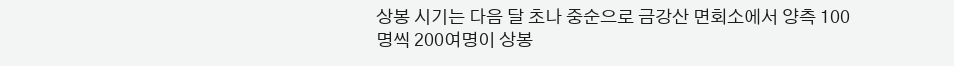상봉 시기는 다음 달 초나 중순으로 금강산 면회소에서 양측 100명씩 200여명이 상봉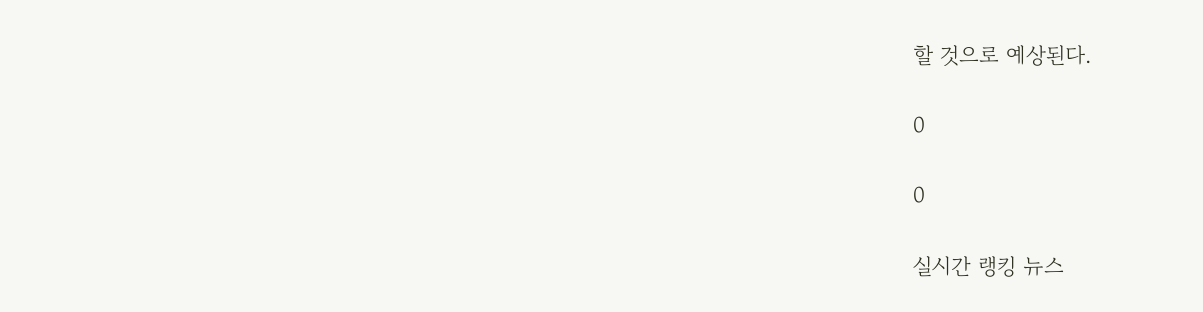할 것으로 예상된다.

0

0

실시간 랭킹 뉴스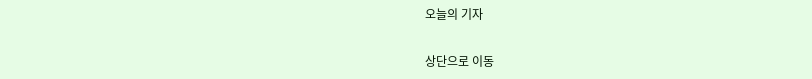오늘의 기자

상단으로 이동